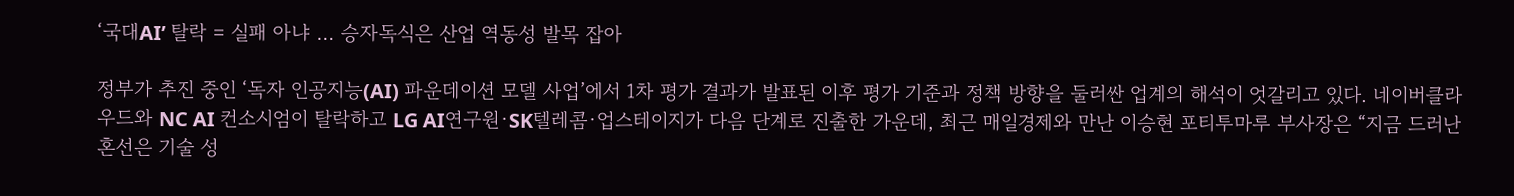‘국대AI’ 탈락 = 실패 아냐 … 승자독식은 산업 역동성 발목 잡아

정부가 추진 중인 ‘독자 인공지능(AI) 파운데이션 모델 사업’에서 1차 평가 결과가 발표된 이후 평가 기준과 정책 방향을 둘러싼 업계의 해석이 엇갈리고 있다. 네이버클라우드와 NC AI 컨소시엄이 탈락하고 LG AI연구원·SK텔레콤·업스테이지가 다음 단계로 진출한 가운데, 최근 매일경제와 만난 이승현 포티투마루 부사장은 “지금 드러난 혼선은 기술 성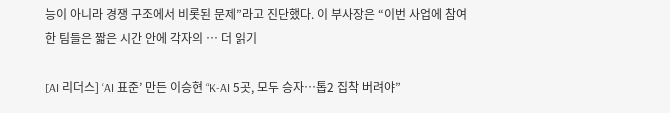능이 아니라 경쟁 구조에서 비롯된 문제”라고 진단했다. 이 부사장은 “이번 사업에 참여한 팀들은 짧은 시간 안에 각자의 … 더 읽기

[AI 리더스] ‘AI 표준’ 만든 이승현 “K-AI 5곳, 모두 승자…톱2 집착 버려야”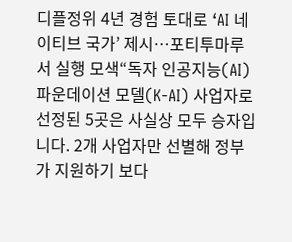디플정위 4년 경험 토대로 ‘AI 네이티브 국가’ 제시…포티투마루서 실행 모색“독자 인공지능(AI) 파운데이션 모델(K-AI) 사업자로 선정된 5곳은 사실상 모두 승자입니다. 2개 사업자만 선별해 정부가 지원하기 보다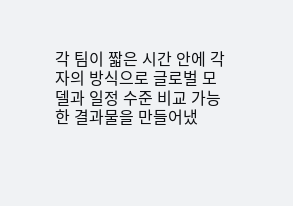각 팀이 짧은 시간 안에 각자의 방식으로 글로벌 모델과 일정 수준 비교 가능한 결과물을 만들어냈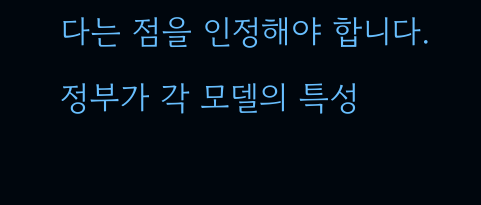다는 점을 인정해야 합니다. 정부가 각 모델의 특성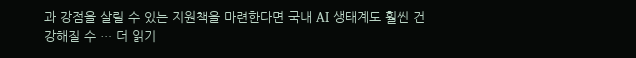과 강점을 살릴 수 있는 지원책을 마련한다면 국내 AI 생태계도 훨씬 건강해질 수 … 더 읽기